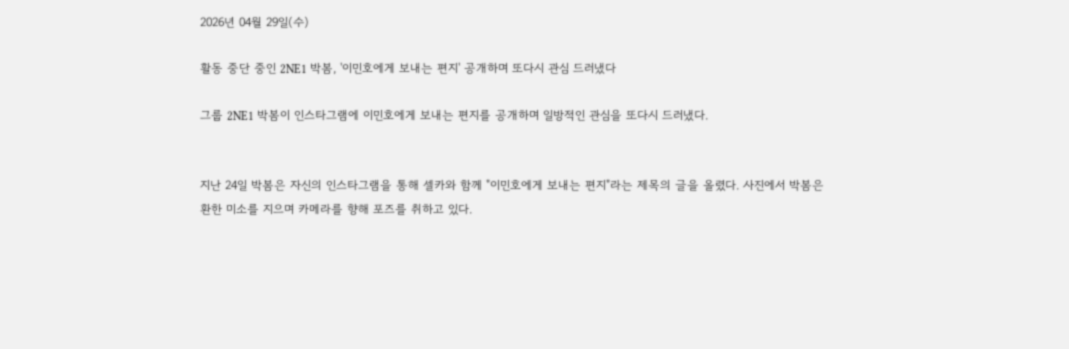2026년 04월 29일(수)

활동 중단 중인 2NE1 박봄, '이민호에게 보내는 편지' 공개하며 또다시 관심 드러냈다

그룹 2NE1 박봄이 인스타그램에 이민호에게 보내는 편지를 공개하며 일방적인 관심을 또다시 드러냈다.


지난 24일 박봄은 자신의 인스타그램을 통해 셀카와 함께 "이민호에게 보내는 편지"라는 제목의 글을 올렸다. 사진에서 박봄은 환한 미소를 지으며 카메라를 향해 포즈를 취하고 있다.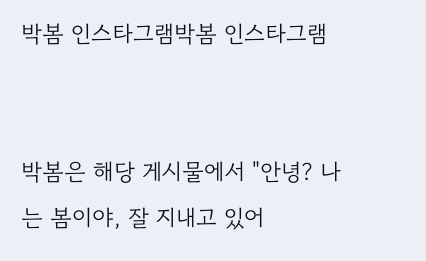박봄 인스타그램박봄 인스타그램


박봄은 해당 게시물에서 "안녕? 나는 봄이야, 잘 지내고 있어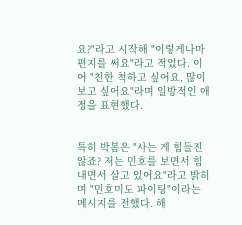요?"라고 시작해 "이렇게나마 편지를 써요"라고 적었다. 이어 "친한 척하고 싶어요, 많이 보고 싶어요"라며 일방적인 애정을 표현했다.


특히 박봄은 "사는 게 힘들진 않죠? 저는 민호를 보면서 힘내면서 살고 있어요"라고 밝히며 "민호미도 파이팅"이라는 메시지를 전했다. 해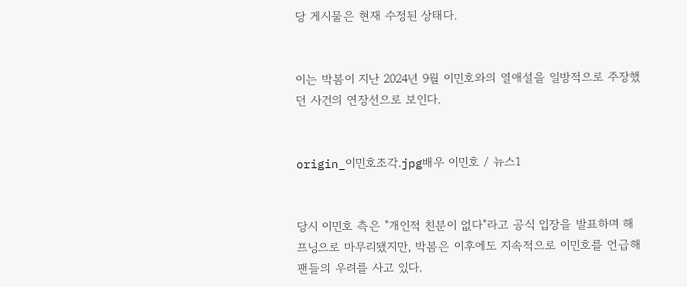당 게시물은 현재 수정된 상태다.


이는 박봄이 지난 2024년 9월 이민호와의 열애설을 일방적으로 주장했던 사건의 연장선으로 보인다.


origin_이민호조각.jpg배우 이민호 / 뉴스1


당시 이민호 측은 "개인적 친분이 없다"라고 공식 입장을 발표하며 해프닝으로 마무리됐지만, 박봄은 이후에도 지속적으로 이민호를 언급해 팬들의 우려를 사고 있다.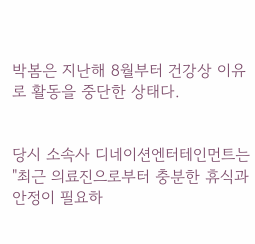박봄은 지난해 8월부터 건강상 이유로 활동을 중단한 상태다.


당시 소속사 디네이션엔터테인먼트는 "최근 의료진으로부터 충분한 휴식과 안정이 필요하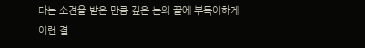다는 소견을 받은 만큼 깊은 논의 끝에 부득이하게 이런 결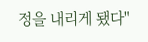정을 내리게 됐다"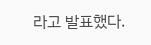라고 발표했다.